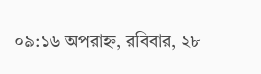০৯:১৬ অপরাহ্ন, রবিবার, ২৮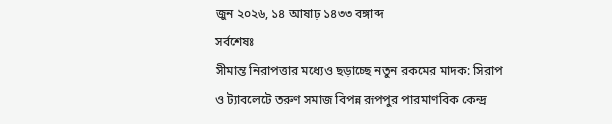জুন ২০২৬, ১৪ আষাঢ় ১৪৩৩ বঙ্গাব্দ
সর্বশেষঃ
সীমান্ত নিরাপত্তার মধ্যেও ছড়াচ্ছে নতুন রকমের মাদক: সিরাপ ও ট্যাবলেটে তরুণ সমাজ বিপন্ন রূপপুর পারমাণবিক কেন্দ্র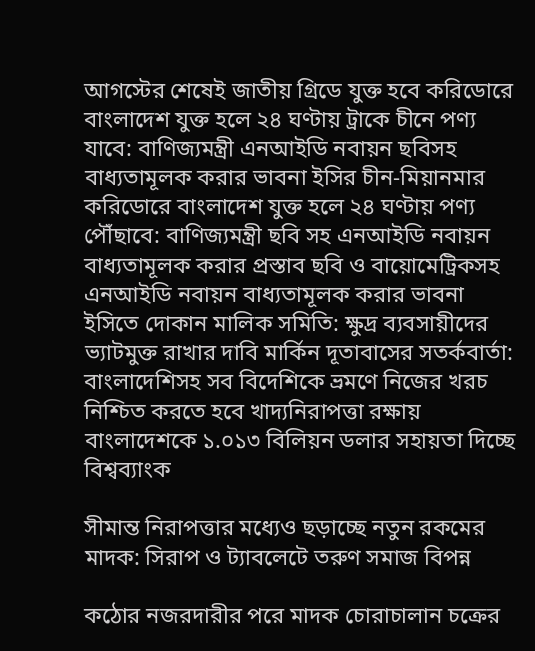আগস্টের শেষেই জাতীয় গ্রিডে যুক্ত হবে করিডোরে বাংলাদেশ যুক্ত হলে ২৪ ঘণ্টায় ট্রাকে চীনে পণ্য যাবে: বাণিজ্যমন্ত্রী এনআইডি নবায়ন ছবিসহ বাধ্যতামূলক করার ভাবনা ইসির চীন-মিয়ানমার করিডোরে বাংলাদেশ যুক্ত হলে ২৪ ঘণ্টায় পণ্য পৌঁছাবে: বাণিজ্যমন্ত্রী ছবি সহ এনআইডি নবায়ন বাধ্যতামূলক করার প্রস্তাব ছবি ও বায়োমেট্রিকসহ এনআইডি নবায়ন বাধ্যতামূলক করার ভাবনা ইসিতে দোকান মালিক সমিতি: ক্ষুদ্র ব্যবসায়ীদের ভ্যাটমুক্ত রাখার দাবি মার্কিন দূতাবাসের সতর্কবার্তা: বাংলাদেশিসহ সব বিদেশিকে ভ্রমণে নিজের খরচ নিশ্চিত করতে হবে খাদ্যনিরাপত্তা রক্ষায় বাংলাদেশকে ১.০১৩ বিলিয়ন ডলার সহায়তা দিচ্ছে বিশ্বব্যাংক

সীমান্ত নিরাপত্তার মধ্যেও ছড়াচ্ছে নতুন রকমের মাদক: সিরাপ ও ট্যাবলেটে তরুণ সমাজ বিপন্ন

কঠোর নজরদারীর পরে মাদক চোরাচালান চক্রের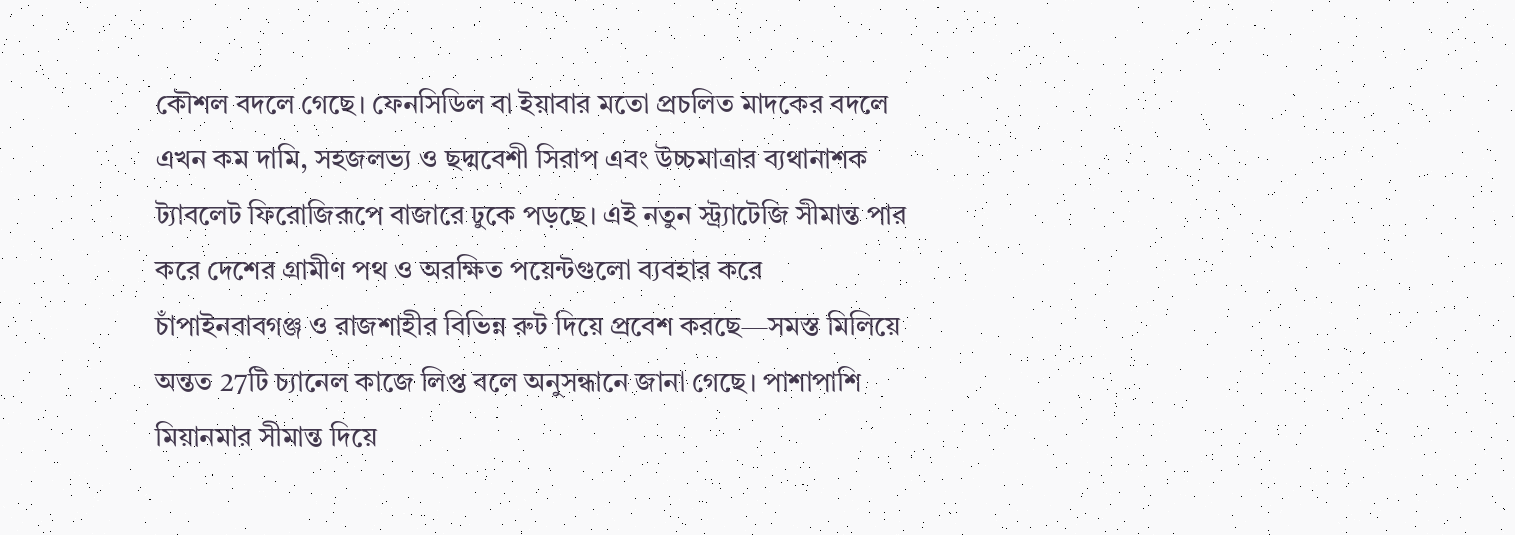কৌশল বদলে গেছে। ফেনসিডিল বা ইয়াবার মতো প্রচলিত মাদকের বদলে এখন কম দামি, সহজলভ্য ও ছদ্মবেশী সিরাপ এবং উচ্চমাত্রার ব্যথানাশক ট্যাবলেট ফিরোজিরূপে বাজারে ঢুকে পড়ছে। এই নতুন স্ট্র্যাটেজি সীমান্ত পার করে দেশের গ্রামীণ পথ ও অরক্ষিত পয়েন্টগুলো ব্যবহার করে চাঁপাইনবাবগঞ্জ ও রাজশাহীর বিভিন্ন রুট দিয়ে প্রবেশ করছে—সমস্ত মিলিয়ে অন্তত 27টি চ্যানেল কাজে লিপ্ত বলে অনুসন্ধানে জানা গেছে। পাশাপাশি মিয়ানমার সীমান্ত দিয়ে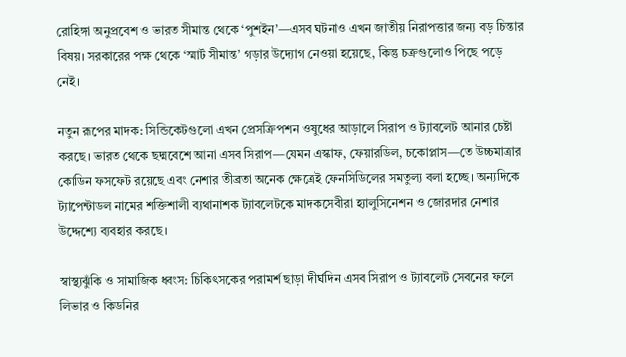রোহিঙ্গা অনুপ্রবেশ ও ভারত সীমান্ত থেকে ‘পুশইন’—এসব ঘটনাও এখন জাতীয় নিরাপত্তার জন্য বড় চিন্তার বিষয়। সরকারের পক্ষ থেকে ‘স্মার্ট সীমান্ত’ গড়ার উদ্যোগ নেওয়া হয়েছে, কিন্তু চক্রগুলোও পিছে পড়ে নেই।

নতুন রূপের মাদক: সিন্ডিকেটগুলো এখন প্রেসক্রিপশন ওষুধের আড়ালে সিরাপ ও ট্যাবলেট আনার চেষ্টা করছে। ভারত থেকে ছদ্মবেশে আনা এসব সিরাপ—যেমন এস্কাফ, ফেয়ারডিল, চকোপ্লাস—তে উচ্চমাত্রার কোডিন ফসফেট রয়েছে এবং নেশার তীব্রতা অনেক ক্ষেত্রেই ফেনসিডিলের সমতুল্য বলা হচ্ছে। অন্যদিকে ট্যাপেন্টাডল নামের শক্তিশালী ব্যথানাশক ট্যাবলেটকে মাদকসেবীরা হ্যালুসিনেশন ও জোরদার নেশার উদ্দেশ্যে ব্যবহার করছে।

স্বাস্থ্যঝুঁকি ও সামাজিক ধ্বংস: চিকিৎসকের পরামর্শ ছাড়া দীর্ঘদিন এসব সিরাপ ও ট্যাবলেট সেবনের ফলে লিভার ও কিডনির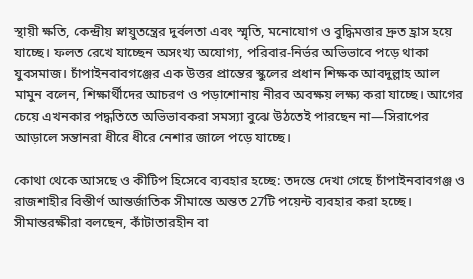স্থায়ী ক্ষতি, কেন্দ্রীয় স্নায়ুতন্ত্রের দুর্বলতা এবং স্মৃতি, মনোযোগ ও বুদ্ধিমত্তার দ্রুত হ্রাস হয়ে যাচ্ছে। ফলত রেখে যাচ্ছেন অসংখ্য অযোগ্য, পরিবার-নির্ভর অভিভাবে পড়ে থাকা যুবসমাজ। চাঁপাইনবাবগঞ্জের এক উত্তর প্রান্তের স্কুলের প্রধান শিক্ষক আবদুল্লাহ আল মামুন বলেন, শিক্ষার্থীদের আচরণ ও পড়াশোনায় নীরব অবক্ষয় লক্ষ্য করা যাচ্ছে। আগের চেয়ে এখনকার পদ্ধতিতে অভিভাবকরা সমস্যা বুঝে উঠতেই পারছেন না—সিরাপের আড়ালে সন্তানরা ধীরে ধীরে নেশার জালে পড়ে যাচ্ছে।

কোথা থেকে আসছে ও কীটিপ হিসেবে ব্যবহার হচ্ছে: তদন্তে দেখা গেছে চাঁপাইনবাবগঞ্জ ও রাজশাহীর বিস্তীর্ণ আন্তর্জাতিক সীমান্তে অন্তত 27টি পয়েন্ট ব্যবহার করা হচ্ছে। সীমান্তরক্ষীরা বলছেন, কাঁটাতারহীন বা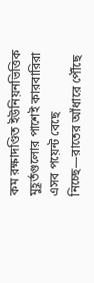কম রক্ষাদণ্ডিত ইউনিয়নভিত্তিক মুহূর্তগুলোর পাশেই কারবারিরা এসব পয়েন্ট বেছে নিচ্ছে—রাতের আঁধারে পৌঁছে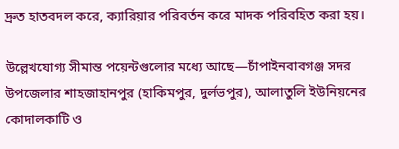দ্রুত হাতবদল করে, ক্যারিয়ার পরিবর্তন করে মাদক পরিবহিত করা হয়।

উল্লেখযোগ্য সীমান্ত পয়েন্টগুলোর মধ্যে আছে—চাঁপাইনবাবগঞ্জ সদর উপজেলার শাহজাহানপুর (হাকিমপুর, দুর্লভপুর), আলাতুলি ইউনিয়নের কোদালকাটি ও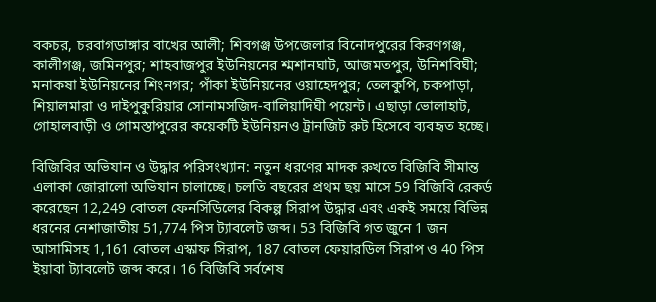বকচর, চরবাগডাঙ্গার বাখের আলী; শিবগঞ্জ উপজেলার বিনোদপুরের কিরণগঞ্জ, কালীগঞ্জ, জমিনপুর; শাহবাজপুর ইউনিয়নের শ্মশানঘাট, আজমতপুর, উনিশবিঘী; মনাকষা ইউনিয়নের শিংনগর; পাঁকা ইউনিয়নের ওয়াহেদপুর; তেলকুপি, চকপাড়া, শিয়ালমারা ও দাইপুকুরিয়ার সোনামসজিদ-বালিয়াদিঘী পয়েন্ট। এছাড়া ভোলাহাট, গোহালবাড়ী ও গোমস্তাপুরের কয়েকটি ইউনিয়নও ট্রানজিট রুট হিসেবে ব্যবহৃত হচ্ছে।

বিজিবির অভিযান ও উদ্ধার পরিসংখ্যান: নতুন ধরণের মাদক রুখতে বিজিবি সীমান্ত এলাকা জোরালো অভিযান চালাচ্ছে। চলতি বছরের প্রথম ছয় মাসে 59 বিজিবি রেকর্ড করেছেন 12,249 বোতল ফেনসিডিলের বিকল্প সিরাপ উদ্ধার এবং একই সময়ে বিভিন্ন ধরনের নেশাজাতীয় 51,774 পিস ট্যাবলেট জব্দ। 53 বিজিবি গত জুনে 1 জন আসামিসহ 1,161 বোতল এস্কাফ সিরাপ, 187 বোতল ফেয়ারডিল সিরাপ ও 40 পিস ইয়াবা ট্যাবলেট জব্দ করে। 16 বিজিবি সর্বশেষ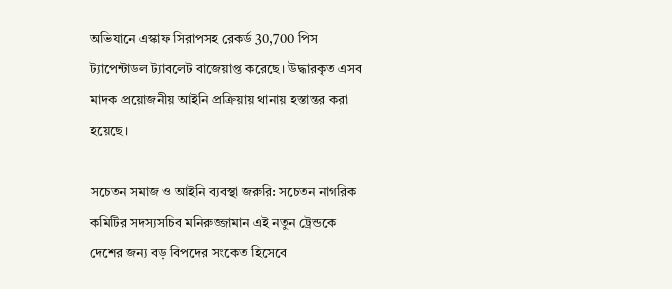অভিযানে এস্কাফ সিরাপসহ রেকর্ড 30,700 পিস ট্যাপেন্টাডল ট্যাবলেট বাজেয়াপ্ত করেছে। উদ্ধারকৃত এসব মাদক প্রয়োজনীয় আইনি প্রক্রিয়ায় থানায় হস্তান্তর করা হয়েছে।

সচেতন সমাজ ও আইনি ব্যবস্থা জরুরি: সচেতন নাগরিক কমিটির সদস্যসচিব মনিরুজ্জামান এই নতুন ট্রেন্ডকে দেশের জন্য বড় বিপদের সংকেত হিসেবে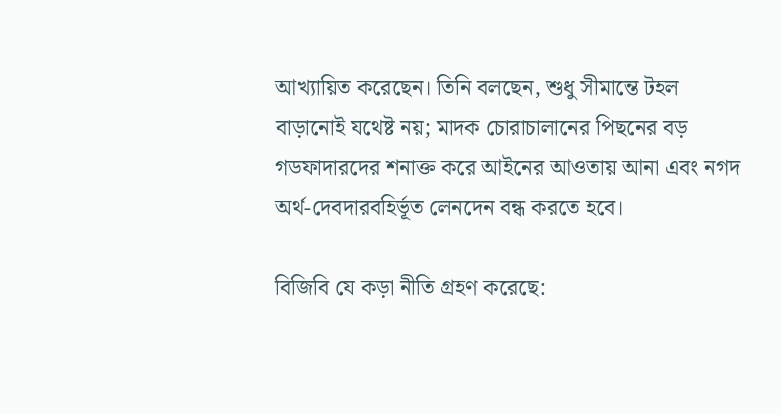আখ্যায়িত করেছেন। তিনি বলছেন, শুধু সীমান্তে টহল বাড়ানোই যথেষ্ট নয়; মাদক চোরাচালানের পিছনের বড় গডফাদারদের শনাক্ত করে আইনের আওতায় আনা এবং নগদ অর্থ-দেবদারবহির্ভূত লেনদেন বন্ধ করতে হবে।

বিজিবি যে কড়া নীতি গ্রহণ করেছে: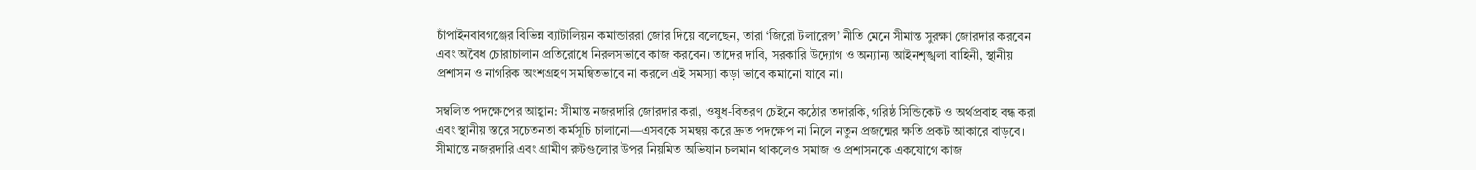চাঁপাইনবাবগঞ্জের বিভিন্ন ব্যাটালিয়ন কমান্ডাররা জোর দিয়ে বলেছেন, তারা ‘জিরো টলারেন্স’ নীতি মেনে সীমান্ত সুরক্ষা জোরদার করবেন এবং অবৈধ চোরাচালান প্রতিরোধে নিরলসভাবে কাজ করবেন। তাদের দাবি, সরকারি উদ্যোগ ও অন্যান্য আইনশৃঙ্খলা বাহিনী, স্থানীয় প্রশাসন ও নাগরিক অংশগ্রহণ সমন্বিতভাবে না করলে এই সমস্যা কড়া ভাবে কমানো যাবে না।

সম্বলিত পদক্ষেপের আহ্বান: সীমান্ত নজরদারি জোরদার করা, ওষুধ-বিতরণ চেইনে কঠোর তদারকি, গরিষ্ঠ সিন্ডিকেট ও অর্থপ্রবাহ বন্ধ করা এবং স্থানীয় স্তরে সচেতনতা কর্মসূচি চালানো—এসবকে সমন্বয় করে দ্রুত পদক্ষেপ না নিলে নতুন প্রজন্মের ক্ষতি প্রকট আকারে বাড়বে। সীমান্তে নজরদারি এবং গ্রামীণ রুটগুলোর উপর নিয়মিত অভিযান চলমান থাকলেও সমাজ ও প্রশাসনকে একযোগে কাজ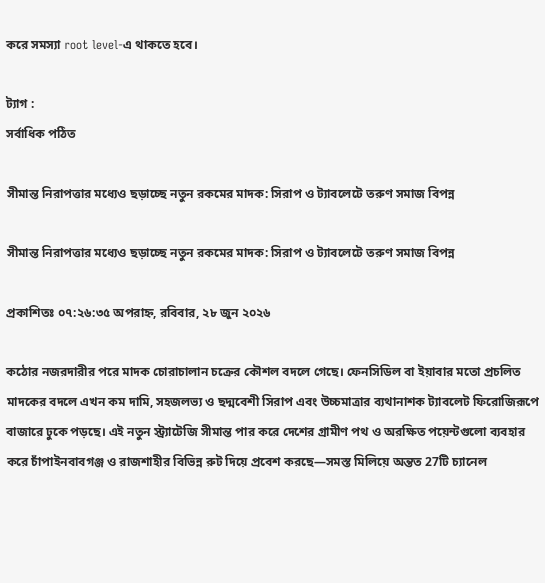করে সমস্যা root level-এ থাকতে হবে।

ট্যাগ :
সর্বাধিক পঠিত

সীমান্ত নিরাপত্তার মধ্যেও ছড়াচ্ছে নতুন রকমের মাদক: সিরাপ ও ট্যাবলেটে তরুণ সমাজ বিপন্ন

সীমান্ত নিরাপত্তার মধ্যেও ছড়াচ্ছে নতুন রকমের মাদক: সিরাপ ও ট্যাবলেটে তরুণ সমাজ বিপন্ন

প্রকাশিতঃ ০৭:২৬:৩৫ অপরাহ্ন, রবিবার, ২৮ জুন ২০২৬

কঠোর নজরদারীর পরে মাদক চোরাচালান চক্রের কৌশল বদলে গেছে। ফেনসিডিল বা ইয়াবার মতো প্রচলিত মাদকের বদলে এখন কম দামি, সহজলভ্য ও ছদ্মবেশী সিরাপ এবং উচ্চমাত্রার ব্যথানাশক ট্যাবলেট ফিরোজিরূপে বাজারে ঢুকে পড়ছে। এই নতুন স্ট্র্যাটেজি সীমান্ত পার করে দেশের গ্রামীণ পথ ও অরক্ষিত পয়েন্টগুলো ব্যবহার করে চাঁপাইনবাবগঞ্জ ও রাজশাহীর বিভিন্ন রুট দিয়ে প্রবেশ করছে—সমস্ত মিলিয়ে অন্তত 27টি চ্যানেল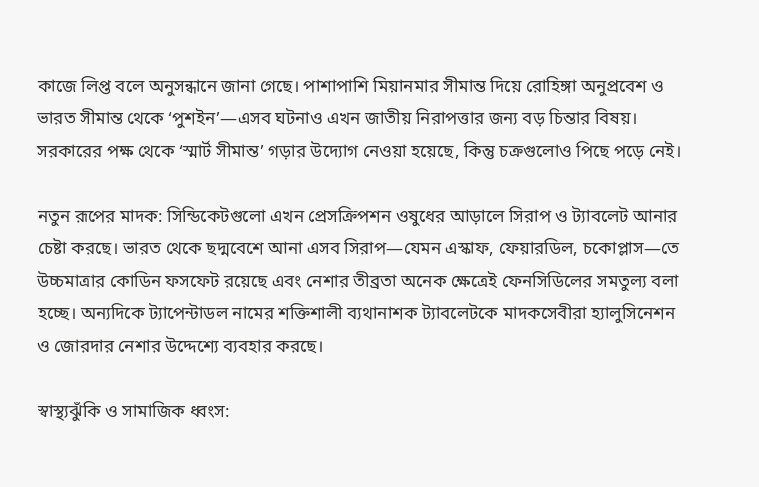কাজে লিপ্ত বলে অনুসন্ধানে জানা গেছে। পাশাপাশি মিয়ানমার সীমান্ত দিয়ে রোহিঙ্গা অনুপ্রবেশ ও ভারত সীমান্ত থেকে ‘পুশইন’—এসব ঘটনাও এখন জাতীয় নিরাপত্তার জন্য বড় চিন্তার বিষয়। সরকারের পক্ষ থেকে ‘স্মার্ট সীমান্ত’ গড়ার উদ্যোগ নেওয়া হয়েছে, কিন্তু চক্রগুলোও পিছে পড়ে নেই।

নতুন রূপের মাদক: সিন্ডিকেটগুলো এখন প্রেসক্রিপশন ওষুধের আড়ালে সিরাপ ও ট্যাবলেট আনার চেষ্টা করছে। ভারত থেকে ছদ্মবেশে আনা এসব সিরাপ—যেমন এস্কাফ, ফেয়ারডিল, চকোপ্লাস—তে উচ্চমাত্রার কোডিন ফসফেট রয়েছে এবং নেশার তীব্রতা অনেক ক্ষেত্রেই ফেনসিডিলের সমতুল্য বলা হচ্ছে। অন্যদিকে ট্যাপেন্টাডল নামের শক্তিশালী ব্যথানাশক ট্যাবলেটকে মাদকসেবীরা হ্যালুসিনেশন ও জোরদার নেশার উদ্দেশ্যে ব্যবহার করছে।

স্বাস্থ্যঝুঁকি ও সামাজিক ধ্বংস: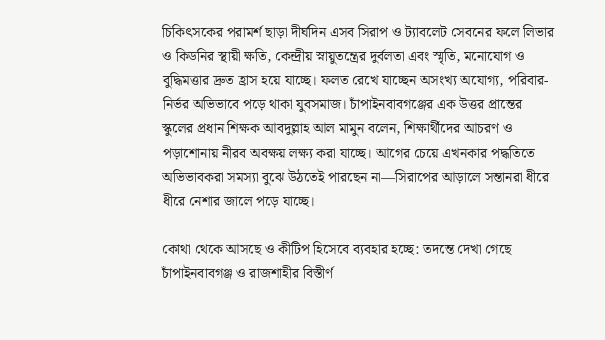চিকিৎসকের পরামর্শ ছাড়া দীর্ঘদিন এসব সিরাপ ও ট্যাবলেট সেবনের ফলে লিভার ও কিডনির স্থায়ী ক্ষতি, কেন্দ্রীয় স্নায়ুতন্ত্রের দুর্বলতা এবং স্মৃতি, মনোযোগ ও বুদ্ধিমত্তার দ্রুত হ্রাস হয়ে যাচ্ছে। ফলত রেখে যাচ্ছেন অসংখ্য অযোগ্য, পরিবার-নির্ভর অভিভাবে পড়ে থাকা যুবসমাজ। চাঁপাইনবাবগঞ্জের এক উত্তর প্রান্তের স্কুলের প্রধান শিক্ষক আবদুল্লাহ আল মামুন বলেন, শিক্ষার্থীদের আচরণ ও পড়াশোনায় নীরব অবক্ষয় লক্ষ্য করা যাচ্ছে। আগের চেয়ে এখনকার পদ্ধতিতে অভিভাবকরা সমস্যা বুঝে উঠতেই পারছেন না—সিরাপের আড়ালে সন্তানরা ধীরে ধীরে নেশার জালে পড়ে যাচ্ছে।

কোথা থেকে আসছে ও কীটিপ হিসেবে ব্যবহার হচ্ছে: তদন্তে দেখা গেছে চাঁপাইনবাবগঞ্জ ও রাজশাহীর বিস্তীর্ণ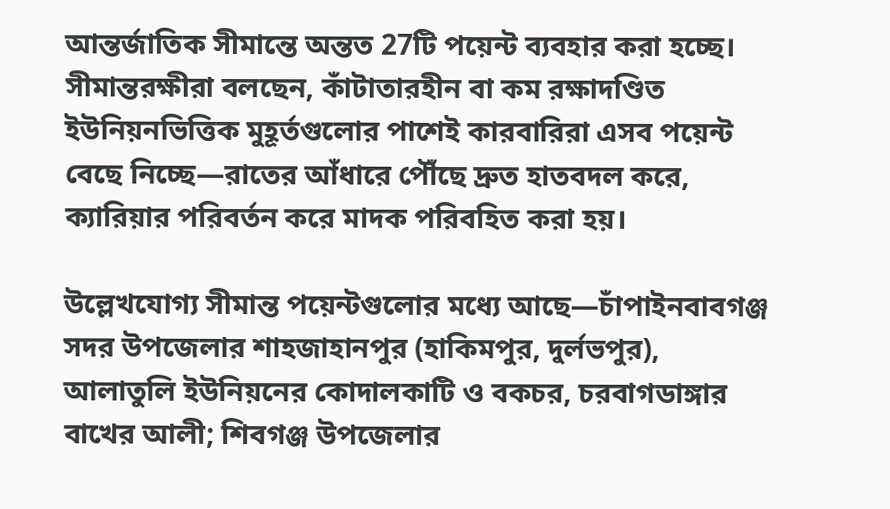আন্তর্জাতিক সীমান্তে অন্তত 27টি পয়েন্ট ব্যবহার করা হচ্ছে। সীমান্তরক্ষীরা বলছেন, কাঁটাতারহীন বা কম রক্ষাদণ্ডিত ইউনিয়নভিত্তিক মুহূর্তগুলোর পাশেই কারবারিরা এসব পয়েন্ট বেছে নিচ্ছে—রাতের আঁধারে পৌঁছে দ্রুত হাতবদল করে, ক্যারিয়ার পরিবর্তন করে মাদক পরিবহিত করা হয়।

উল্লেখযোগ্য সীমান্ত পয়েন্টগুলোর মধ্যে আছে—চাঁপাইনবাবগঞ্জ সদর উপজেলার শাহজাহানপুর (হাকিমপুর, দুর্লভপুর), আলাতুলি ইউনিয়নের কোদালকাটি ও বকচর, চরবাগডাঙ্গার বাখের আলী; শিবগঞ্জ উপজেলার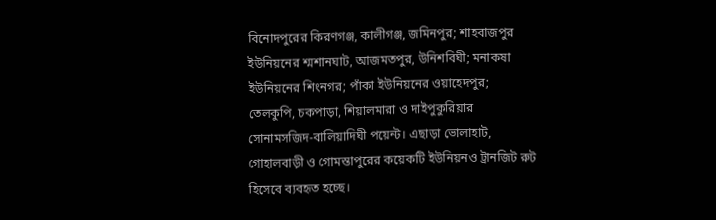বিনোদপুরের কিরণগঞ্জ, কালীগঞ্জ, জমিনপুর; শাহবাজপুর ইউনিয়নের শ্মশানঘাট, আজমতপুর, উনিশবিঘী; মনাকষা ইউনিয়নের শিংনগর; পাঁকা ইউনিয়নের ওয়াহেদপুর; তেলকুপি, চকপাড়া, শিয়ালমারা ও দাইপুকুরিয়ার সোনামসজিদ-বালিয়াদিঘী পয়েন্ট। এছাড়া ভোলাহাট, গোহালবাড়ী ও গোমস্তাপুরের কয়েকটি ইউনিয়নও ট্রানজিট রুট হিসেবে ব্যবহৃত হচ্ছে।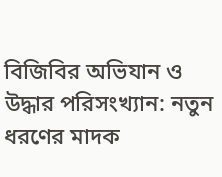বিজিবির অভিযান ও উদ্ধার পরিসংখ্যান: নতুন ধরণের মাদক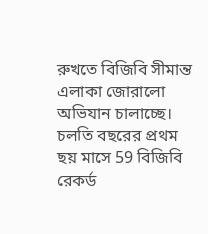রুখতে বিজিবি সীমান্ত এলাকা জোরালো অভিযান চালাচ্ছে। চলতি বছরের প্রথম ছয় মাসে 59 বিজিবি রেকর্ড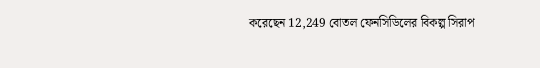করেছেন 12,249 বোতল ফেনসিডিলের বিকল্প সিরাপ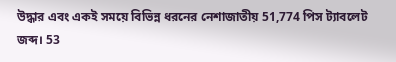উদ্ধার এবং একই সময়ে বিভিন্ন ধরনের নেশাজাতীয় 51,774 পিস ট্যাবলেট জব্দ। 53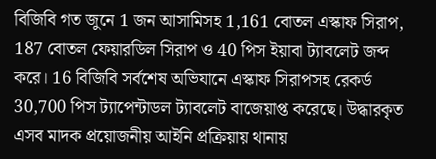বিজিবি গত জুনে 1 জন আসামিসহ 1,161 বোতল এস্কাফ সিরাপ, 187 বোতল ফেয়ারডিল সিরাপ ও 40 পিস ইয়াবা ট্যাবলেট জব্দ করে। 16 বিজিবি সর্বশেষ অভিযানে এস্কাফ সিরাপসহ রেকর্ড 30,700 পিস ট্যাপেন্টাডল ট্যাবলেট বাজেয়াপ্ত করেছে। উদ্ধারকৃত এসব মাদক প্রয়োজনীয় আইনি প্রক্রিয়ায় থানায়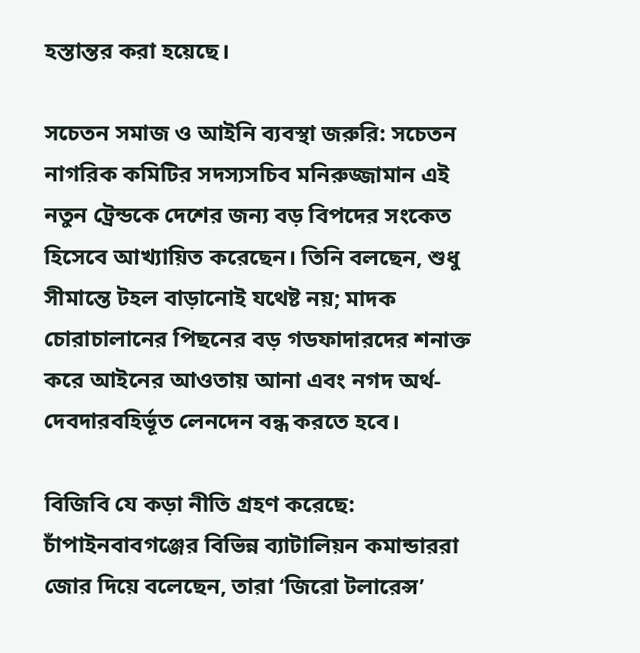হস্তান্তর করা হয়েছে।

সচেতন সমাজ ও আইনি ব্যবস্থা জরুরি: সচেতন নাগরিক কমিটির সদস্যসচিব মনিরুজ্জামান এই নতুন ট্রেন্ডকে দেশের জন্য বড় বিপদের সংকেত হিসেবে আখ্যায়িত করেছেন। তিনি বলছেন, শুধু সীমান্তে টহল বাড়ানোই যথেষ্ট নয়; মাদক চোরাচালানের পিছনের বড় গডফাদারদের শনাক্ত করে আইনের আওতায় আনা এবং নগদ অর্থ-দেবদারবহির্ভূত লেনদেন বন্ধ করতে হবে।

বিজিবি যে কড়া নীতি গ্রহণ করেছে: চাঁপাইনবাবগঞ্জের বিভিন্ন ব্যাটালিয়ন কমান্ডাররা জোর দিয়ে বলেছেন, তারা ‘জিরো টলারেন্স’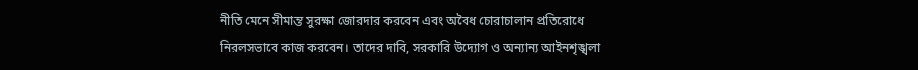নীতি মেনে সীমান্ত সুরক্ষা জোরদার করবেন এবং অবৈধ চোরাচালান প্রতিরোধে নিরলসভাবে কাজ করবেন। তাদের দাবি, সরকারি উদ্যোগ ও অন্যান্য আইনশৃঙ্খলা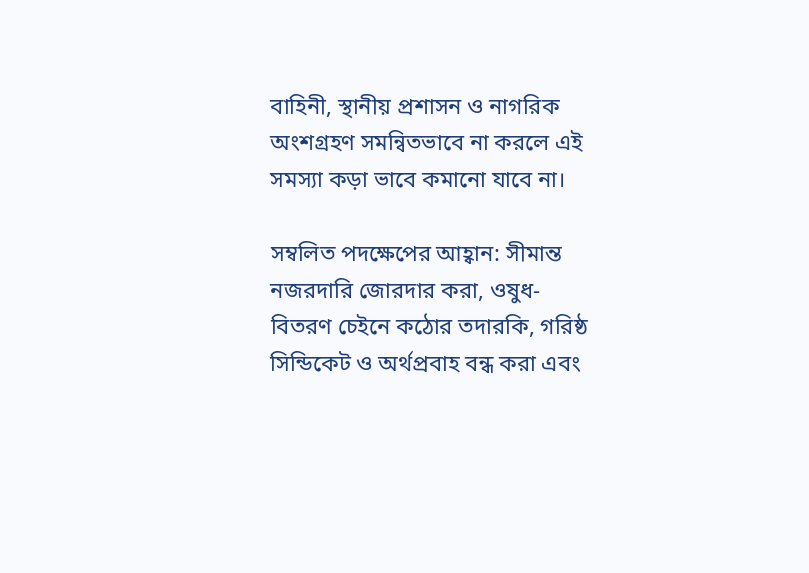বাহিনী, স্থানীয় প্রশাসন ও নাগরিক অংশগ্রহণ সমন্বিতভাবে না করলে এই সমস্যা কড়া ভাবে কমানো যাবে না।

সম্বলিত পদক্ষেপের আহ্বান: সীমান্ত নজরদারি জোরদার করা, ওষুধ-বিতরণ চেইনে কঠোর তদারকি, গরিষ্ঠ সিন্ডিকেট ও অর্থপ্রবাহ বন্ধ করা এবং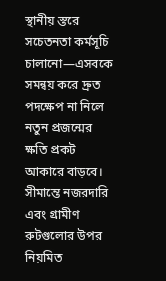স্থানীয় স্তরে সচেতনতা কর্মসূচি চালানো—এসবকে সমন্বয় করে দ্রুত পদক্ষেপ না নিলে নতুন প্রজন্মের ক্ষতি প্রকট আকারে বাড়বে। সীমান্তে নজরদারি এবং গ্রামীণ রুটগুলোর উপর নিয়মিত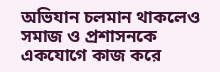অভিযান চলমান থাকলেও সমাজ ও প্রশাসনকে একযোগে কাজ করে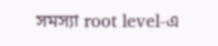সমস্যা root level-এ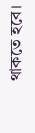থাকতে হবে।